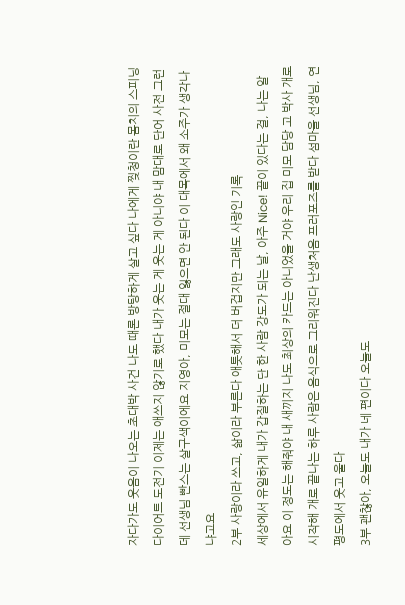자다가도 웃음이 나오는 초대박 사건 나도 때론 방탕하게 살고 싶다 나에게 찢청이란 몸치의 스피닝 다이어트 도전기 이제는 애쓰지 않기로 했다 내가 웃는 게 웃는 게 아니야 내 맘대로 단어 사전 그런데 선생님 빤스는 살구색이에요 지영아, 미모는 절대 잃으면 안 된다 이 대목에서 왜 소주가 생각나냐고요
2부 사랑이라 쓰고, 삶이라 부른다 애틋해서 더 버겁지만 그래도 사랑인 기록
세상에서 유일하게 내가 갑질하는 단 한 사람 강도가 되는 날, 아주 Nice! 끝이 있다는 걸, 나는 알아요 이 정도는 해줘야 내 새끼지 나도 최상의 카드는 아니었을 거야 우리 집 미모 담당 고 박사 개로 시작해 개로 끝나는 하루 사람은 음식으로 그리워진다 난생처음 프러포즈를 받다 섬마을 선생님, 연평도에서 웃고 울다
3부 괜찮아, 오늘도 내가 네 편이다 오늘도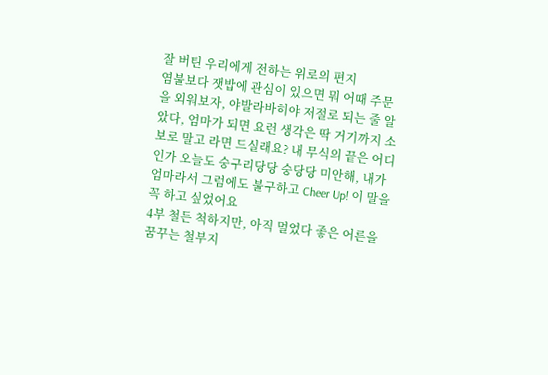잘 버틴 우리에게 전하는 위로의 편지
염불보다 잿밥에 관심이 있으면 뭐 어때 주문을 외워보자, 야발라바히야 저절로 되는 줄 알았다, 엄마가 되면 요런 생각은 딱 거기까지 소보로 말고 라면 드실래요? 내 무식의 끝은 어디인가 오늘도 숭구리당당 숭당당 미안해, 내가 엄마라서 그럼에도 불구하고 Cheer Up! 이 말을 꼭 하고 싶었어요
4부 철든 척하지만, 아직 멀었다 좋은 어른을 꿈꾸는 철부지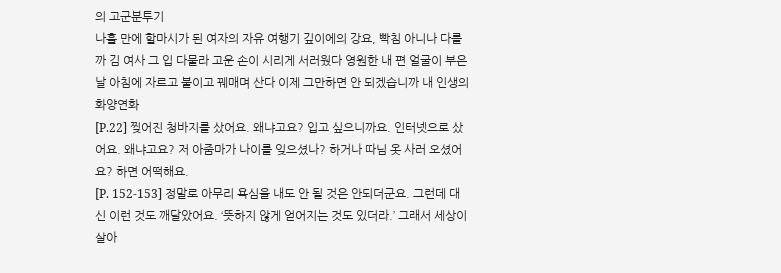의 고군분투기
나흘 만에 할마시가 된 여자의 자유 여행기 깊이에의 강요, 빡침 아니나 다를까 김 여사 그 입 다물라 고운 손이 시리게 서러웠다 영원한 내 편 얼굴이 부은 날 아침에 자르고 붙이고 꿰매며 산다 이제 그만하면 안 되겠습니까 내 인생의 화양연화
[P.22] 찢어진 청바지를 샀어요. 왜냐고요? 입고 싶으니까요. 인터넷으로 샀어요. 왜냐고요? 저 아줌마가 나이를 잊으셨나? 하거나 따님 옷 사러 오셨어요? 하면 어떡해요.
[P. 152-153] 정말로 아무리 욕심을 내도 안 될 것은 안되더군요. 그런데 대신 이런 것도 깨달았어요. ‘뜻하지 않게 얻어지는 것도 있더라.’ 그래서 세상이 살아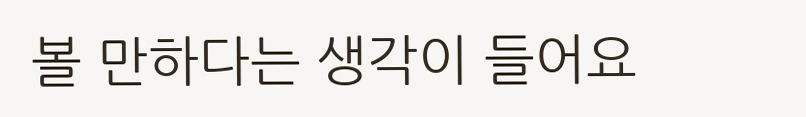볼 만하다는 생각이 들어요